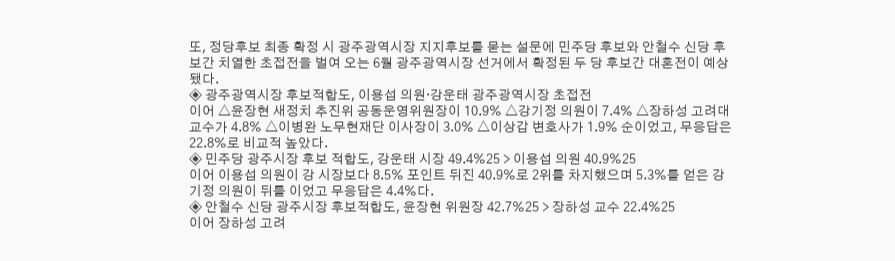또, 정당후보 최종 확정 시 광주광역시장 지지후보를 묻는 설문에 민주당 후보와 안철수 신당 후보간 치열한 초접전을 벌여 오는 6월 광주광역시장 선거에서 확정된 두 당 후보간 대혼전이 예상됐다.
◈ 광주광역시장 후보적합도, 이용섭 의원·강운태 광주광역시장 초접전
이어 △윤장현 새정치 추진위 공동운영위원장이 10.9% △강기정 의원이 7.4% △장하성 고려대 교수가 4.8% △이병완 노무현재단 이사장이 3.0% △이상갑 변호사가 1.9% 순이었고, 무응답은 22.8%로 비교적 높았다.
◈ 민주당 광주시장 후보 적합도, 강운태 시장 49.4%25 > 이용섭 의원 40.9%25
이어 이용섭 의원이 강 시장보다 8.5% 포인트 뒤진 40.9%로 2위를 차지했으며 5.3%를 얻은 강기정 의원이 뒤를 이었고 무응답은 4.4%다.
◈ 안철수 신당 광주시장 후보적합도, 윤장현 위원장 42.7%25 > 장하성 교수 22.4%25
이어 장하성 고려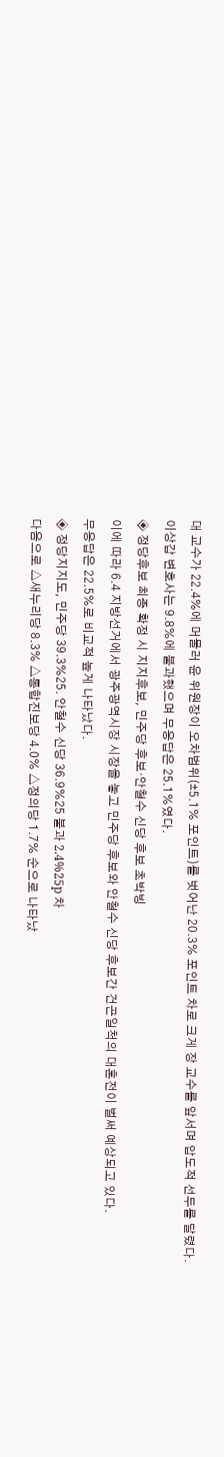대 교수가 22.4%에 머물러 윤 위원장이 오차범위(±5.1% 포인트)를 벗어난 20.3% 포인트 차로 크게 장 교수를 앞서며 압도적 선두를 달렸다.
이상갑 변호사는 9.8%에 불과했으며 무응답은 25.1%였다.
◈ 정당후보 최종 확정 시 지지후보, 민주당 후보·안철수 신당 후보 초박빙
이에 따라 6.4 지방선거에서 광주광역시장 시장을 놓고 민주당 후보와 안철수 신당 후보간 건곤일척의 대혼전이 벌써 예상되고 있다.
무응답은 22.5%로 비교적 높게 나타났다.
◈ 정당지지도, 민주당 39.3%25. 안철수 신당 36.9%25 불과 2.4%25p 차
다음으로 △새누리당 8.3% △통합진보당 4.0% △정의당 1.7% 순으로 나타났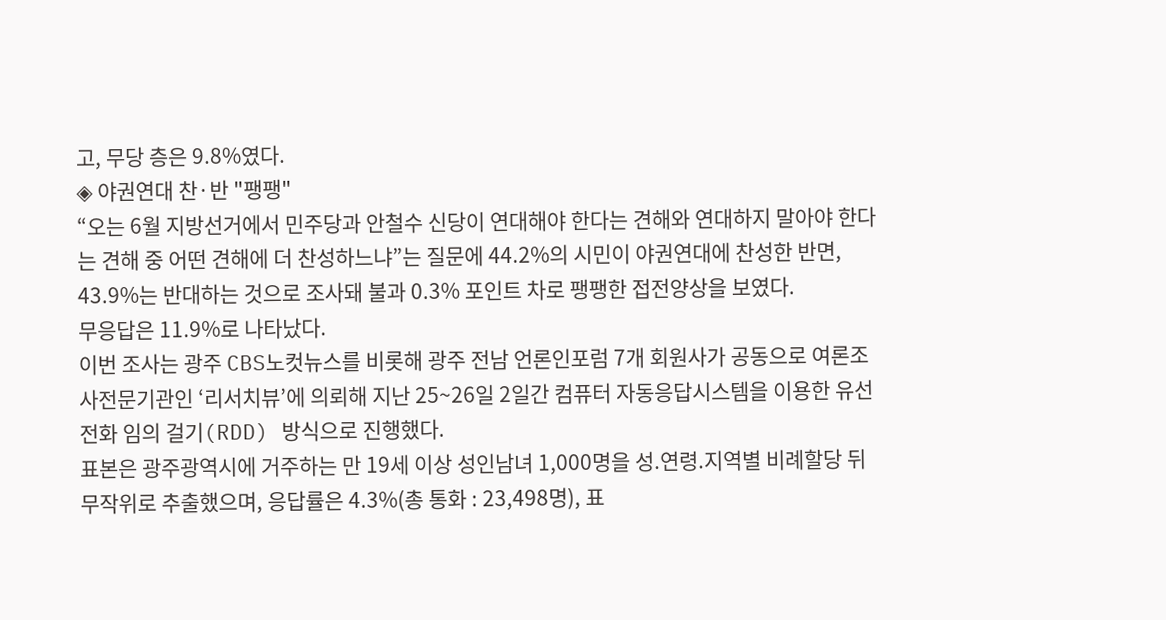고, 무당 층은 9.8%였다.
◈ 야권연대 찬·반 "팽팽"
“오는 6월 지방선거에서 민주당과 안철수 신당이 연대해야 한다는 견해와 연대하지 말아야 한다는 견해 중 어떤 견해에 더 찬성하느냐”는 질문에 44.2%의 시민이 야권연대에 찬성한 반면, 43.9%는 반대하는 것으로 조사돼 불과 0.3% 포인트 차로 팽팽한 접전양상을 보였다.
무응답은 11.9%로 나타났다.
이번 조사는 광주 CBS노컷뉴스를 비롯해 광주 전남 언론인포럼 7개 회원사가 공동으로 여론조사전문기관인 ‘리서치뷰’에 의뢰해 지난 25~26일 2일간 컴퓨터 자동응답시스템을 이용한 유선전화 임의 걸기(RDD) 방식으로 진행했다.
표본은 광주광역시에 거주하는 만 19세 이상 성인남녀 1,000명을 성.연령.지역별 비례할당 뒤 무작위로 추출했으며, 응답률은 4.3%(총 통화 : 23,498명), 표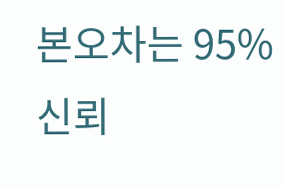본오차는 95% 신뢰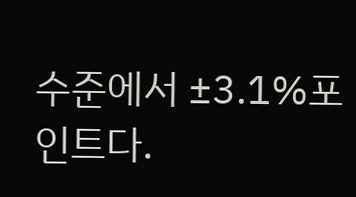수준에서 ±3.1%포인트다.